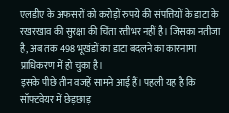एलडीए के अफसरों को करोड़ों रुपये की संपत्तियों के डाटा के रखरखाव की सुरक्षा की चिंता रत्तीभर नहीं है। जिसका नतीजा है, अब तक 498 भूखंडों का डाटा बदलने का कारनामा प्राधिकरण में हो चुका है।
इसके पीछे तीन वजहें सामने आई हैं। पहली यह है कि सॉफ्टवेयर में छेड़छाड़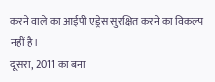करने वाले का आईपी एड्रेस सुरक्षित करने का विकल्प नहीं है।
दूसरा, 2011 का बना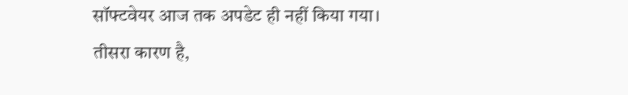सॉफ्टवेयर आज तक अपडेट ही नहीं किया गया। तीसरा कारण है,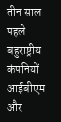तीन साल पहले बहुराष्ट्रीय कंपनियों आईबीएम और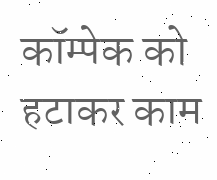कॉम्पेक को हटाकर काम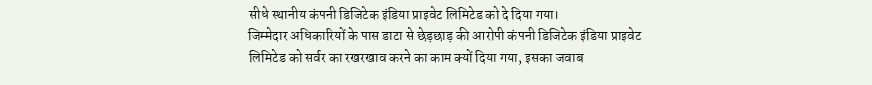सीधे स्थानीय कंपनी डिजिटेक इंडिया प्राइवेट लिमिटेड को दे दिया गया।
जिम्मेदार अधिकारियों के पास डाटा से छेड़छाड़ की आरोपी कंपनी डिजिटेक इंडिया प्राइवेट लिमिटेड को सर्वर का रखरखाव करने का काम क्यों दिया गया, इसका जवाब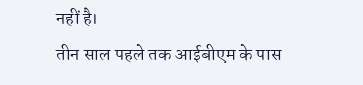नहीं है।
तीन साल पहले तक आईबीएम के पास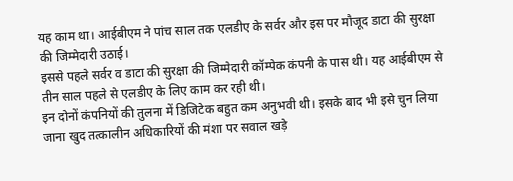यह काम था। आईबीएम ने पांच साल तक एलडीए के सर्वर और इस पर मौजूद डाटा की सुरक्षा की जिम्मेदारी उठाई।
इससे पहले सर्वर व डाटा की सुरक्षा की जिम्मेदारी कॉम्पेक कंपनी के पास थी। यह आईबीएम से तीन साल पहले से एलडीए के लिए काम कर रही थी।
इन दोनों कंपनियों की तुलना में डिजिटेक बहुत कम अनुभवी थी। इसके बाद भी इसे चुन लिया जाना खुद तत्कालीन अधिकारियों की मंशा पर सवाल खड़े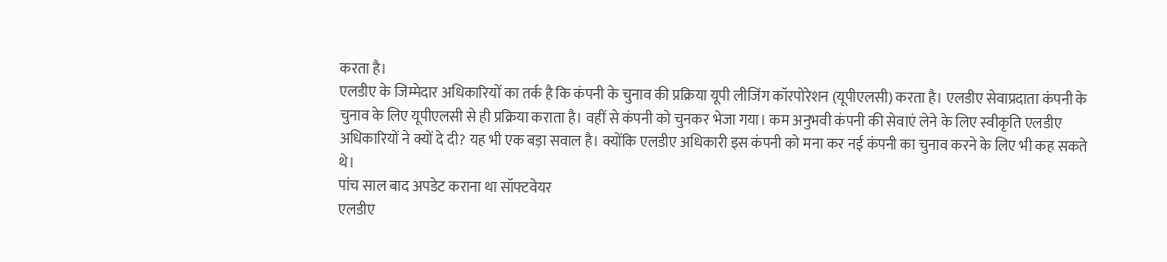करता है।
एलडीए के जिम्मेदार अधिकारियों का तर्क है कि कंपनी के चुनाव की प्रक्रिया यूपी लीजिंग कॉरपोरेशन (यूपीएलसी) करता है। एलडीए सेवाप्रदाता कंपनी के चुनाव के लिए यूपीएलसी से ही प्रक्रिया कराता है। वहीं से कंपनी को चुनकर भेजा गया। कम अनुभवी कंपनी की सेवाएं लेने के लिए स्वीकृति एलडीए अधिकारियों ने क्यों दे दी? यह भी एक बड़ा सवाल है। क्योंकि एलडीए अधिकारी इस कंपनी को मना कर नई कंपनी का चुनाव करने के लिए भी कह सकते थे।
पांच साल बाद अपडेट कराना था सॉफ्टवेयर
एलडीए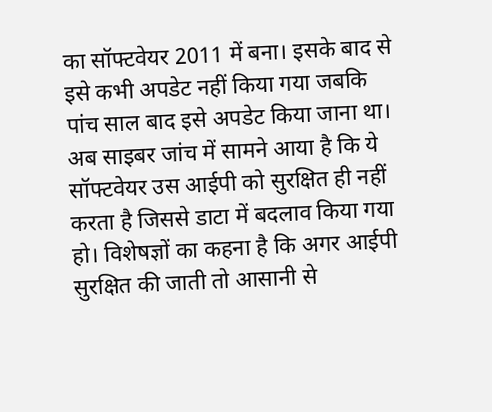का सॉफ्टवेयर 2011 में बना। इसके बाद से इसे कभी अपडेट नहीं किया गया जबकि पांच साल बाद इसे अपडेट किया जाना था। अब साइबर जांच में सामने आया है कि ये सॉफ्टवेयर उस आईपी को सुरक्षित ही नहीं करता है जिससे डाटा में बदलाव किया गया हो। विशेषज्ञों का कहना है कि अगर आईपी सुरक्षित की जाती तो आसानी से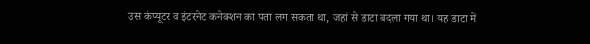उस कंप्यूटर व इंटरनेट कनेक्शन का पता लग सकता था, जहां से डाटा बदला गया था। यह डाटा में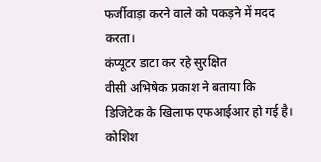फर्जीवाड़ा करने वाले को पकड़ने में मदद करता।
कंप्यूटर डाटा कर रहे सुरक्षित
वीसी अभिषेक प्रकाश ने बताया कि डिजिटेक के खिलाफ एफआईआर हो गई है। कोशिश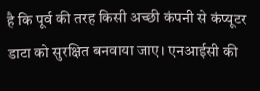है कि पूर्व की तरह किसी अच्छी कंपनी से कंप्यूटर डाटा को सुरक्षित बनवाया जाए। एनआईसी की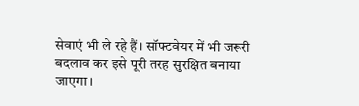सेवाएं भी ले रहे हैं। सॉफ्टवेयर में भी जरूरी बदलाव कर इसे पूरी तरह सुरक्षित बनाया जाएगा।